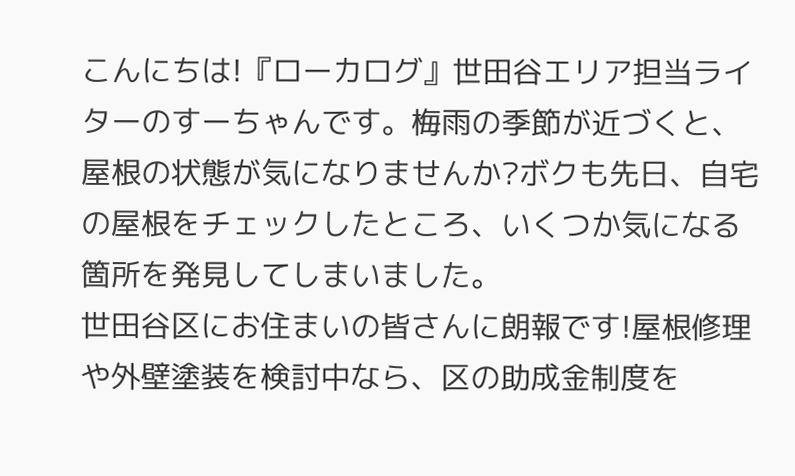こんにちは!『ローカログ』世田谷エリア担当ライターのすーちゃんです。梅雨の季節が近づくと、屋根の状態が気になりませんか?ボクも先日、自宅の屋根をチェックしたところ、いくつか気になる箇所を発見してしまいました。
世田谷区にお住まいの皆さんに朗報です!屋根修理や外壁塗装を検討中なら、区の助成金制度を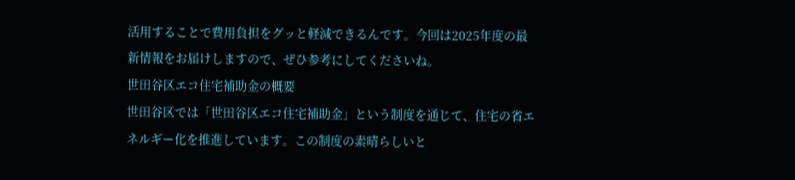活用することで費用負担をグッと軽減できるんです。今回は2025年度の最新情報をお届けしますので、ぜひ参考にしてくださいね。
世田谷区エコ住宅補助金の概要
世田谷区では「世田谷区エコ住宅補助金」という制度を通じて、住宅の省エネルギー化を推進しています。この制度の素晴らしいと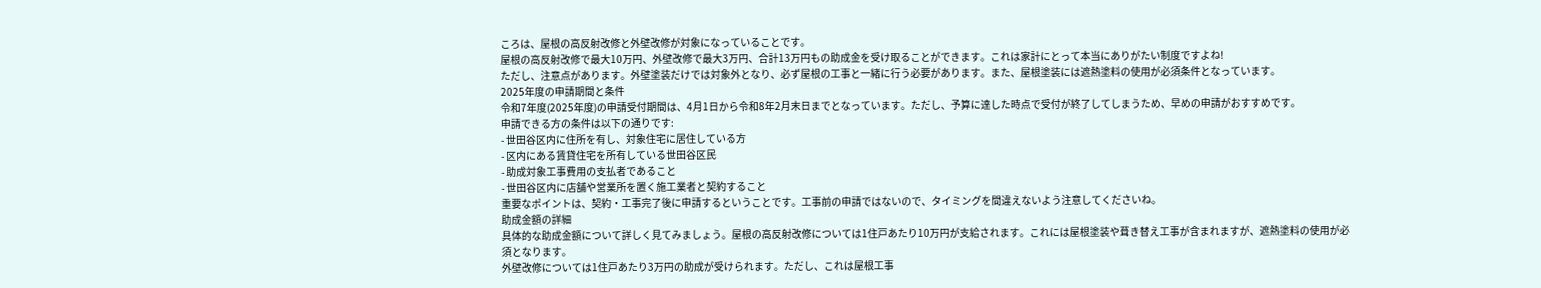ころは、屋根の高反射改修と外壁改修が対象になっていることです。
屋根の高反射改修で最大10万円、外壁改修で最大3万円、合計13万円もの助成金を受け取ることができます。これは家計にとって本当にありがたい制度ですよね!
ただし、注意点があります。外壁塗装だけでは対象外となり、必ず屋根の工事と一緒に行う必要があります。また、屋根塗装には遮熱塗料の使用が必須条件となっています。
2025年度の申請期間と条件
令和7年度(2025年度)の申請受付期間は、4月1日から令和8年2月末日までとなっています。ただし、予算に達した時点で受付が終了してしまうため、早めの申請がおすすめです。
申請できる方の条件は以下の通りです:
- 世田谷区内に住所を有し、対象住宅に居住している方
- 区内にある賃貸住宅を所有している世田谷区民
- 助成対象工事費用の支払者であること
- 世田谷区内に店舗や営業所を置く施工業者と契約すること
重要なポイントは、契約・工事完了後に申請するということです。工事前の申請ではないので、タイミングを間違えないよう注意してくださいね。
助成金額の詳細
具体的な助成金額について詳しく見てみましょう。屋根の高反射改修については1住戸あたり10万円が支給されます。これには屋根塗装や葺き替え工事が含まれますが、遮熱塗料の使用が必須となります。
外壁改修については1住戸あたり3万円の助成が受けられます。ただし、これは屋根工事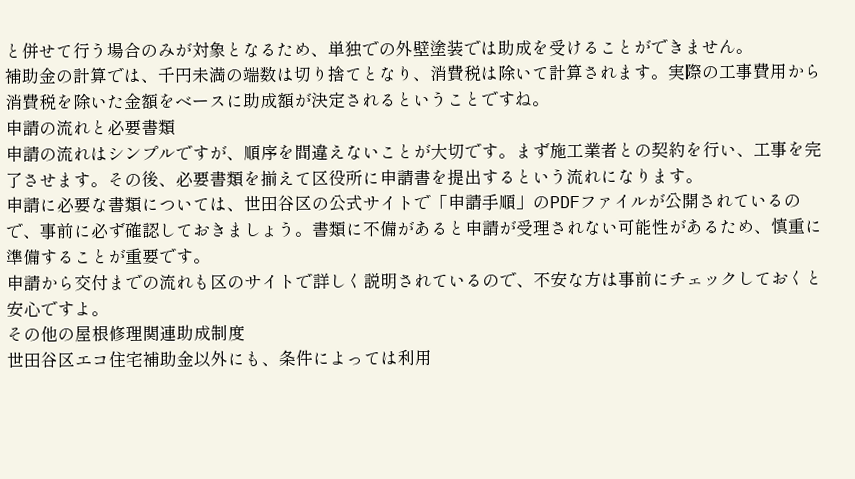と併せて行う場合のみが対象となるため、単独での外壁塗装では助成を受けることができません。
補助金の計算では、千円未満の端数は切り捨てとなり、消費税は除いて計算されます。実際の工事費用から消費税を除いた金額をベースに助成額が決定されるということですね。
申請の流れと必要書類
申請の流れはシンプルですが、順序を間違えないことが大切です。まず施工業者との契約を行い、工事を完了させます。その後、必要書類を揃えて区役所に申請書を提出するという流れになります。
申請に必要な書類については、世田谷区の公式サイトで「申請手順」のPDFファイルが公開されているので、事前に必ず確認しておきましょう。書類に不備があると申請が受理されない可能性があるため、慎重に準備することが重要です。
申請から交付までの流れも区のサイトで詳しく説明されているので、不安な方は事前にチェックしておくと安心ですよ。
その他の屋根修理関連助成制度
世田谷区エコ住宅補助金以外にも、条件によっては利用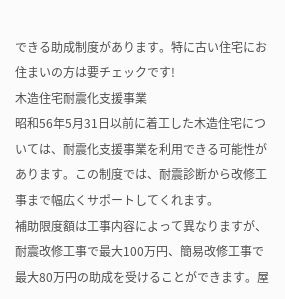できる助成制度があります。特に古い住宅にお住まいの方は要チェックです!
木造住宅耐震化支援事業
昭和56年5月31日以前に着工した木造住宅については、耐震化支援事業を利用できる可能性があります。この制度では、耐震診断から改修工事まで幅広くサポートしてくれます。
補助限度額は工事内容によって異なりますが、耐震改修工事で最大100万円、簡易改修工事で最大80万円の助成を受けることができます。屋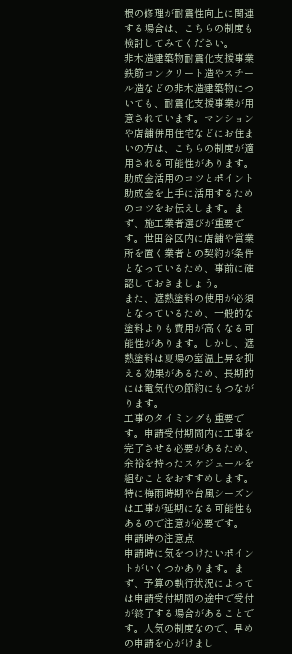根の修理が耐震性向上に関連する場合は、こちらの制度も検討してみてください。
非木造建築物耐震化支援事業
鉄筋コンクリート造やスチール造などの非木造建築物についても、耐震化支援事業が用意されています。マンションや店舗併用住宅などにお住まいの方は、こちらの制度が適用される可能性があります。
助成金活用のコツとポイント
助成金を上手に活用するためのコツをお伝えします。まず、施工業者選びが重要です。世田谷区内に店舗や営業所を置く業者との契約が条件となっているため、事前に確認しておきましょう。
また、遮熱塗料の使用が必須となっているため、一般的な塗料よりも費用が高くなる可能性があります。しかし、遮熱塗料は夏場の室温上昇を抑える効果があるため、長期的には電気代の節約にもつながります。
工事のタイミングも重要です。申請受付期間内に工事を完了させる必要があるため、余裕を持ったスケジュールを組むことをおすすめします。特に梅雨時期や台風シーズンは工事が延期になる可能性もあるので注意が必要です。
申請時の注意点
申請時に気をつけたいポイントがいくつかあります。まず、予算の執行状況によっては申請受付期間の途中で受付が終了する場合があることです。人気の制度なので、早めの申請を心がけまし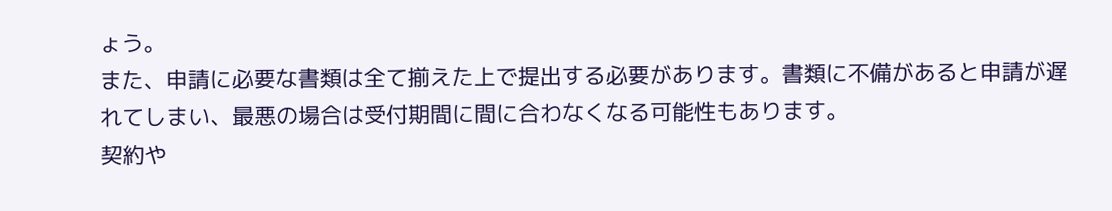ょう。
また、申請に必要な書類は全て揃えた上で提出する必要があります。書類に不備があると申請が遅れてしまい、最悪の場合は受付期間に間に合わなくなる可能性もあります。
契約や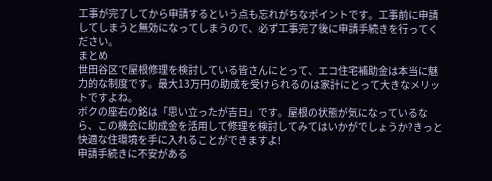工事が完了してから申請するという点も忘れがちなポイントです。工事前に申請してしまうと無効になってしまうので、必ず工事完了後に申請手続きを行ってください。
まとめ
世田谷区で屋根修理を検討している皆さんにとって、エコ住宅補助金は本当に魅力的な制度です。最大13万円の助成を受けられるのは家計にとって大きなメリットですよね。
ボクの座右の銘は「思い立ったが吉日」です。屋根の状態が気になっているなら、この機会に助成金を活用して修理を検討してみてはいかがでしょうか?きっと快適な住環境を手に入れることができますよ!
申請手続きに不安がある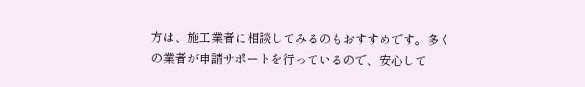方は、施工業者に相談してみるのもおすすめです。多くの業者が申請サポートを行っているので、安心して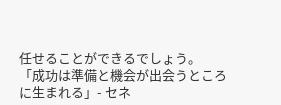任せることができるでしょう。
「成功は準備と機会が出会うところに生まれる」- セネ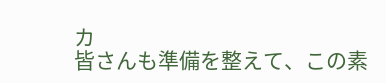カ
皆さんも準備を整えて、この素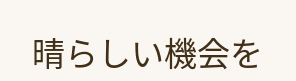晴らしい機会を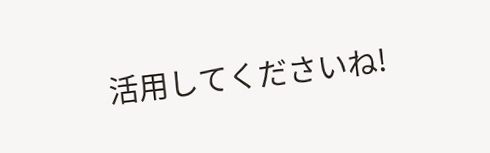活用してくださいね!